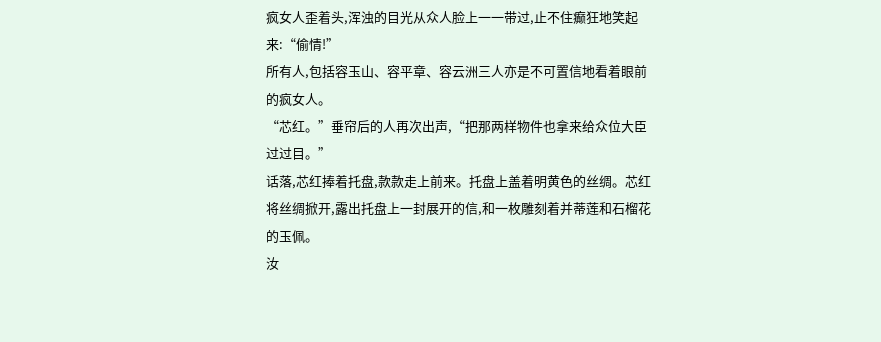疯女人歪着头,浑浊的目光从众人脸上一一带过,止不住癫狂地笑起来:“偷情!”
所有人,包括容玉山、容平章、容云洲三人亦是不可置信地看着眼前的疯女人。
“芯红。”垂帘后的人再次出声,“把那两样物件也拿来给众位大臣过过目。”
话落,芯红捧着托盘,款款走上前来。托盘上盖着明黄色的丝绸。芯红将丝绸掀开,露出托盘上一封展开的信,和一枚雕刻着并蒂莲和石榴花的玉佩。
汝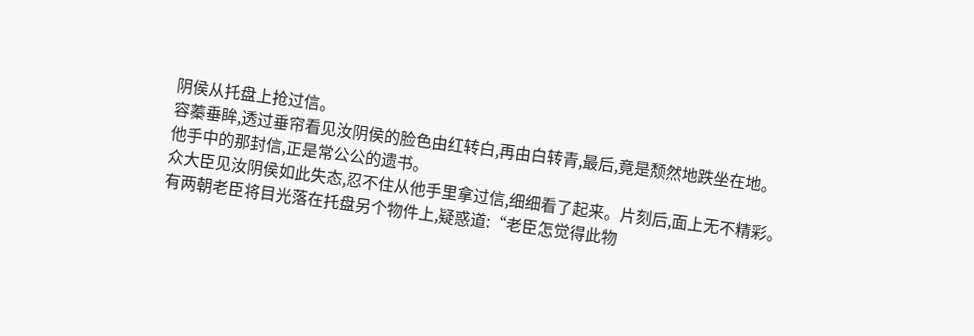阴侯从托盘上抢过信。
容蓁垂眸,透过垂帘看见汝阴侯的脸色由红转白,再由白转青,最后,竟是颓然地跌坐在地。
他手中的那封信,正是常公公的遗书。
众大臣见汝阴侯如此失态,忍不住从他手里拿过信,细细看了起来。片刻后,面上无不精彩。
有两朝老臣将目光落在托盘另个物件上,疑惑道:“老臣怎觉得此物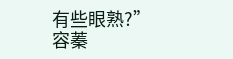有些眼熟?”
容蓁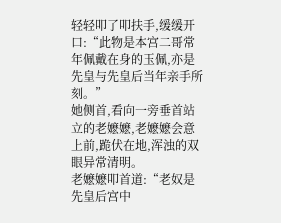轻轻叩了叩扶手,缓缓开口:“此物是本宫二哥常年佩戴在身的玉佩,亦是先皇与先皇后当年亲手所刻。”
她侧首,看向一旁垂首站立的老嬷嬷,老嬷嬷会意上前,跪伏在地,浑浊的双眼异常清明。
老嬷嬷叩首道:“老奴是先皇后宫中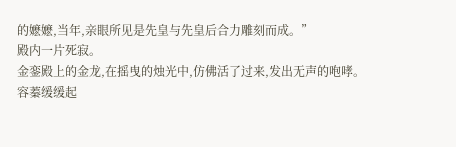的嬷嬷,当年,亲眼所见是先皇与先皇后合力雕刻而成。”
殿内一片死寂。
金銮殿上的金龙,在摇曳的烛光中,仿佛活了过来,发出无声的咆哮。
容蓁缓缓起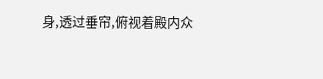身,透过垂帘,俯视着殿内众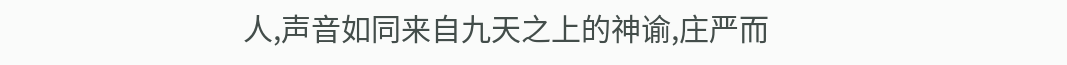人,声音如同来自九天之上的神谕,庄严而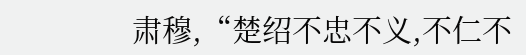肃穆,“楚绍不忠不义,不仁不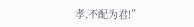孝,不配为君!”